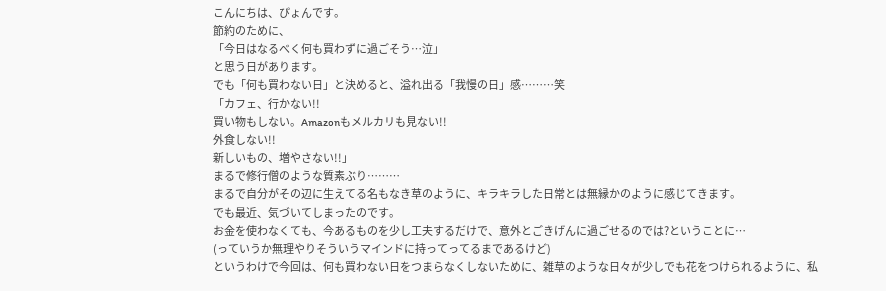こんにちは、ぴょんです。
節約のために、
「今日はなるべく何も買わずに過ごそう…泣」
と思う日があります。
でも「何も買わない日」と決めると、溢れ出る「我慢の日」感………笑
「カフェ、行かない!!
買い物もしない。Amazonもメルカリも見ない!!
外食しない!!
新しいもの、増やさない!!」
まるで修行僧のような質素ぶり………
まるで自分がその辺に生えてる名もなき草のように、キラキラした日常とは無縁かのように感じてきます。
でも最近、気づいてしまったのです。
お金を使わなくても、今あるものを少し工夫するだけで、意外とごきげんに過ごせるのでは?ということに…
(っていうか無理やりそういうマインドに持ってってるまであるけど)
というわけで今回は、何も買わない日をつまらなくしないために、雑草のような日々が少しでも花をつけられるように、私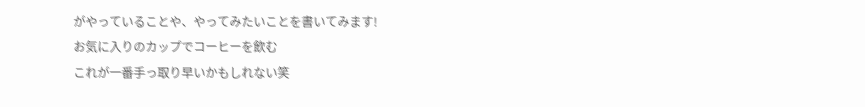がやっていることや、やってみたいことを書いてみます!
お気に入りのカップでコーヒーを飲む
これが一番手っ取り早いかもしれない笑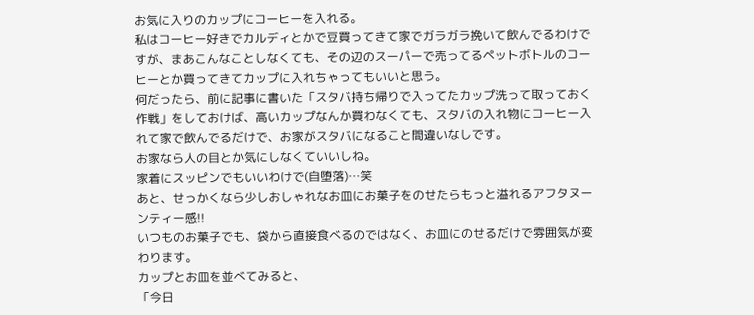お気に入りのカップにコーヒーを入れる。
私はコーヒー好きでカルディとかで豆買ってきて家でガラガラ挽いて飲んでるわけですが、まあこんなことしなくても、その辺のスーパーで売ってるペットボトルのコーヒーとか買ってきてカップに入れちゃってもいいと思う。
何だったら、前に記事に書いた「スタバ持ち帰りで入ってたカップ洗って取っておく作戦」をしておけば、高いカップなんか買わなくても、スタバの入れ物にコーヒー入れて家で飲んでるだけで、お家がスタバになること間違いなしです。
お家なら人の目とか気にしなくていいしね。
家着にスッピンでもいいわけで(自堕落)…笑
あと、せっかくなら少しおしゃれなお皿にお菓子をのせたらもっと溢れるアフタヌーンティー感!!
いつものお菓子でも、袋から直接食べるのではなく、お皿にのせるだけで雰囲気が変わります。
カップとお皿を並べてみると、
「今日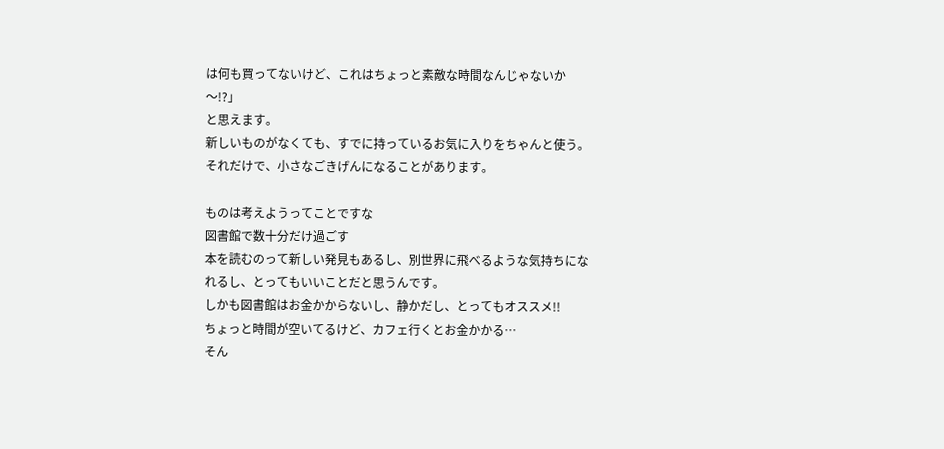は何も買ってないけど、これはちょっと素敵な時間なんじゃないか〜!?」
と思えます。
新しいものがなくても、すでに持っているお気に入りをちゃんと使う。
それだけで、小さなごきげんになることがあります。

ものは考えようってことですな
図書館で数十分だけ過ごす
本を読むのって新しい発見もあるし、別世界に飛べるような気持ちになれるし、とってもいいことだと思うんです。
しかも図書館はお金かからないし、静かだし、とってもオススメ!!
ちょっと時間が空いてるけど、カフェ行くとお金かかる…
そん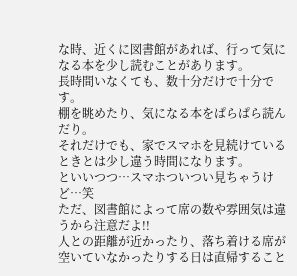な時、近くに図書館があれば、行って気になる本を少し読むことがあります。
長時間いなくても、数十分だけで十分です。
棚を眺めたり、気になる本をぱらぱら読んだり。
それだけでも、家でスマホを見続けているときとは少し違う時間になります。
といいつつ…スマホついつい見ちゃうけど…笑
ただ、図書館によって席の数や雰囲気は違うから注意だよ!!
人との距離が近かったり、落ち着ける席が空いていなかったりする日は直帰すること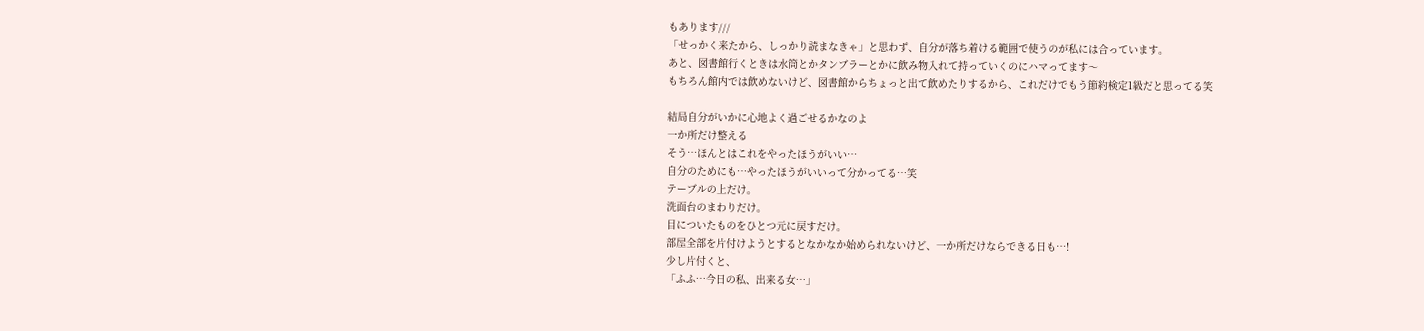もあります///
「せっかく来たから、しっかり読まなきゃ」と思わず、自分が落ち着ける範囲で使うのが私には合っています。
あと、図書館行くときは水筒とかタンブラーとかに飲み物入れて持っていくのにハマってます〜
もちろん館内では飲めないけど、図書館からちょっと出て飲めたりするから、これだけでもう節約検定1級だと思ってる笑

結局自分がいかに心地よく過ごせるかなのよ
一か所だけ整える
そう…ほんとはこれをやったほうがいい…
自分のためにも…やったほうがいいって分かってる…笑
テーブルの上だけ。
洗面台のまわりだけ。
目についたものをひとつ元に戻すだけ。
部屋全部を片付けようとするとなかなか始められないけど、一か所だけならできる日も…!
少し片付くと、
「ふふ…今日の私、出来る女…」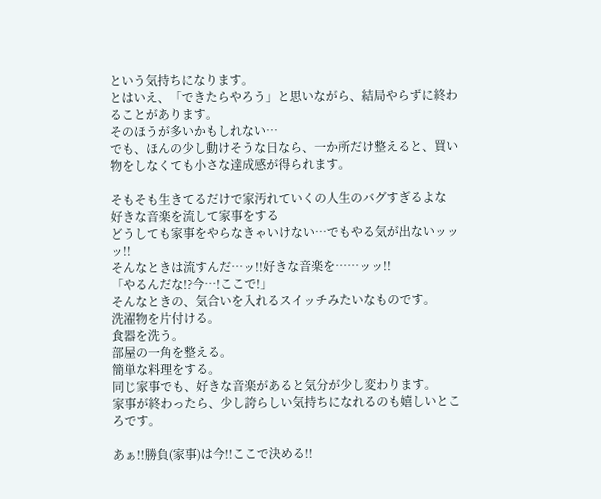という気持ちになります。
とはいえ、「できたらやろう」と思いながら、結局やらずに終わることがあります。
そのほうが多いかもしれない…
でも、ほんの少し動けそうな日なら、一か所だけ整えると、買い物をしなくても小さな達成感が得られます。

そもそも生きてるだけで家汚れていくの人生のバグすぎるよな
好きな音楽を流して家事をする
どうしても家事をやらなきゃいけない…でもやる気が出ないッッッ!!
そんなときは流すんだ…ッ!!好きな音楽を……ッッ!!
「やるんだな!?今…!ここで!」
そんなときの、気合いを入れるスイッチみたいなものです。
洗濯物を片付ける。
食器を洗う。
部屋の一角を整える。
簡単な料理をする。
同じ家事でも、好きな音楽があると気分が少し変わります。
家事が終わったら、少し誇らしい気持ちになれるのも嬉しいところです。

あぁ!!勝負(家事)は今!!ここで決める!!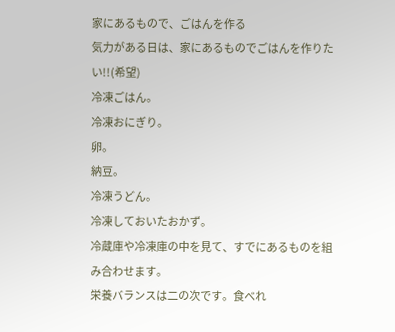家にあるもので、ごはんを作る
気力がある日は、家にあるものでごはんを作りたい!!(希望)
冷凍ごはん。
冷凍おにぎり。
卵。
納豆。
冷凍うどん。
冷凍しておいたおかず。
冷蔵庫や冷凍庫の中を見て、すでにあるものを組み合わせます。
栄養バランスは二の次です。食べれ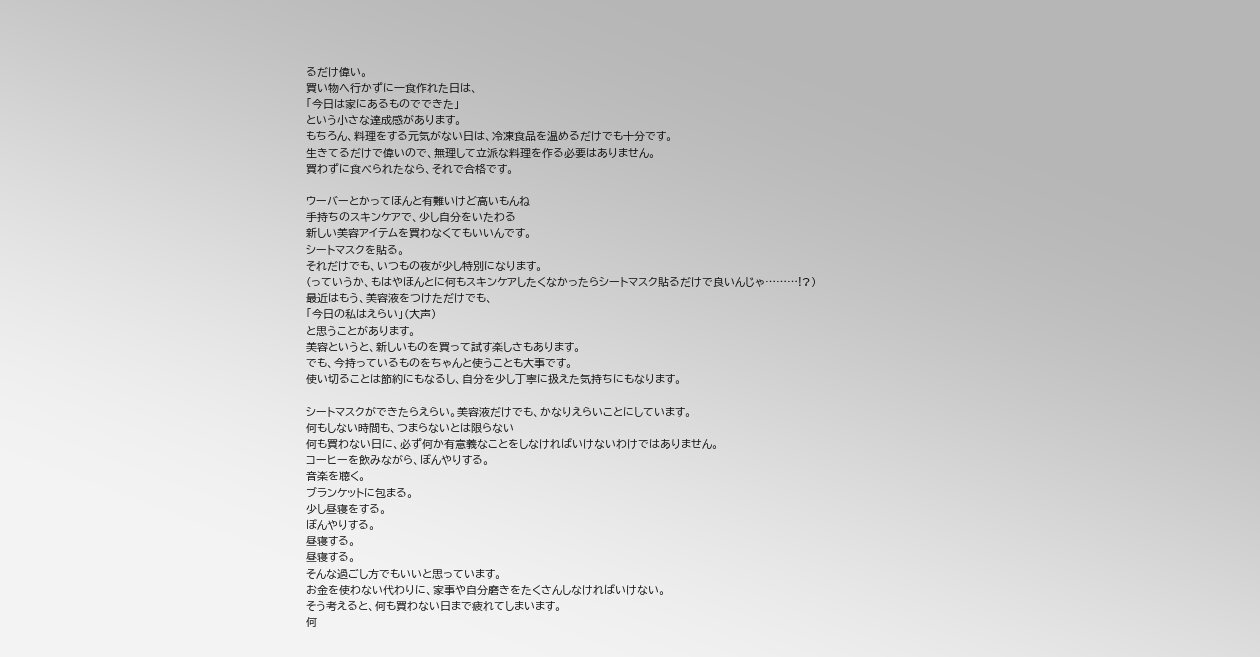るだけ偉い。
買い物へ行かずに一食作れた日は、
「今日は家にあるものでできた」
という小さな達成感があります。
もちろん、料理をする元気がない日は、冷凍食品を温めるだけでも十分です。
生きてるだけで偉いので、無理して立派な料理を作る必要はありません。
買わずに食べられたなら、それで合格です。

ウーバーとかってほんと有難いけど高いもんね
手持ちのスキンケアで、少し自分をいたわる
新しい美容アイテムを買わなくてもいいんです。
シートマスクを貼る。
それだけでも、いつもの夜が少し特別になります。
(っていうか、もはやほんとに何もスキンケアしたくなかったらシートマスク貼るだけで良いんじゃ………!?)
最近はもう、美容液をつけただけでも、
「今日の私はえらい」(大声)
と思うことがあります。
美容というと、新しいものを買って試す楽しさもあります。
でも、今持っているものをちゃんと使うことも大事です。
使い切ることは節約にもなるし、自分を少し丁寧に扱えた気持ちにもなります。

シートマスクができたらえらい。美容液だけでも、かなりえらいことにしています。
何もしない時間も、つまらないとは限らない
何も買わない日に、必ず何か有意義なことをしなければいけないわけではありません。
コーヒーを飲みながら、ぼんやりする。
音楽を聴く。
ブランケットに包まる。
少し昼寝をする。
ぼんやりする。
昼寝する。
昼寝する。
そんな過ごし方でもいいと思っています。
お金を使わない代わりに、家事や自分磨きをたくさんしなければいけない。
そう考えると、何も買わない日まで疲れてしまいます。
何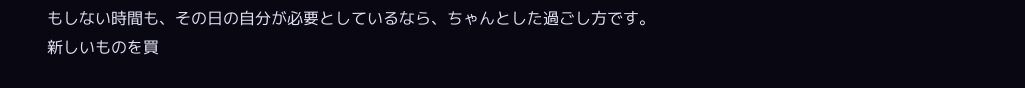もしない時間も、その日の自分が必要としているなら、ちゃんとした過ごし方です。
新しいものを買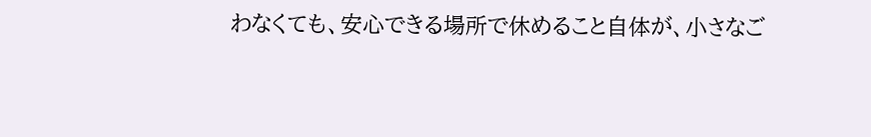わなくても、安心できる場所で休めること自体が、小さなご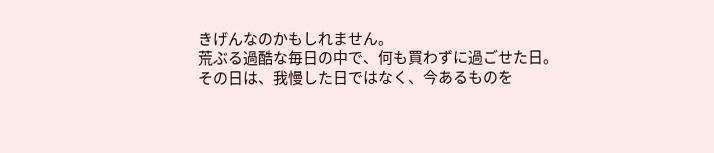きげんなのかもしれません。
荒ぶる過酷な毎日の中で、何も買わずに過ごせた日。
その日は、我慢した日ではなく、今あるものを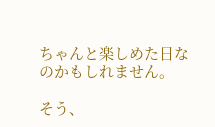ちゃんと楽しめた日なのかもしれません。

そう、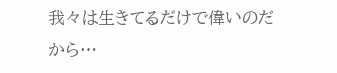我々は生きてるだけで偉いのだから…